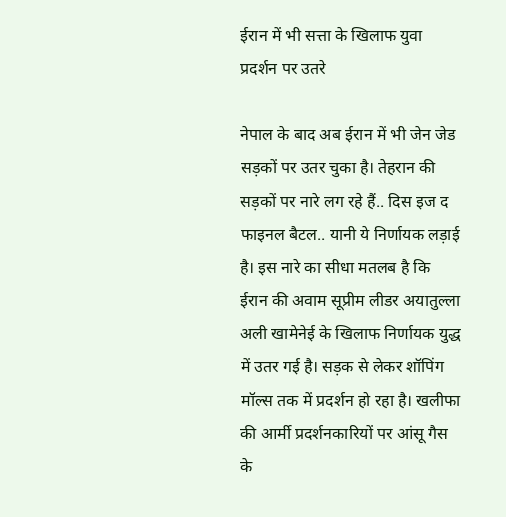ईरान में भी सत्ता के खिलाफ युवा प्रदर्शन पर उतरे

नेपाल के बाद अब ईरान में भी जेन जेड सड़कों पर उतर चुका है। तेहरान की सड़कों पर नारे लग रहे हैं.. दिस इज द फाइनल बैटल.. यानी ये निर्णायक लड़ाई है। इस नारे का सीधा मतलब है कि ईरान की अवाम सूप्रीम लीडर अयातुल्ला अली खामेनेई के खिलाफ निर्णायक युद्ध में उतर गई है। सड़क से लेकर शॉपिंग मॉल्स तक में प्रदर्शन हो रहा है। खलीफा की आर्मी प्रदर्शनकारियों पर आंसू गैस के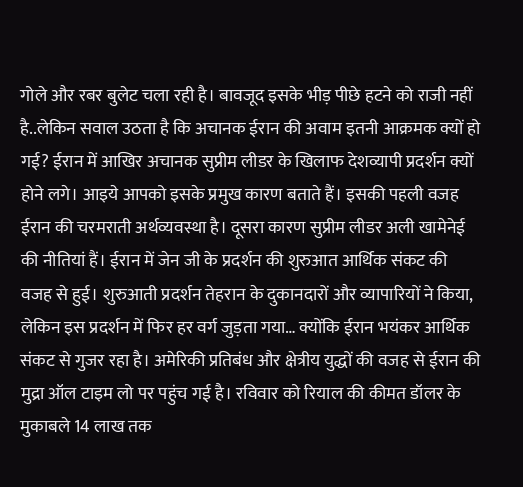गोले और रबर बुलेट चला रही है। बावजूद इसके भीड़ पीछे हटने को राजी नहीं है..लेकिन सवाल उठता है कि अचानक ईरान की अवाम इतनी आक्रमक क्यों हो गई? ईरान में आखिर अचानक सुप्रीम लीडर के खिलाफ देशव्यापी प्रदर्शन क्यों होने लगे। आइये आपको इसके प्रमुख कारण बताते हैं। इसकी पहली वजह ईरान की चरमराती अर्थव्यवस्था है। दूसरा कारण सुप्रीम लीडर अली खामेनेई की नीतियां हैं। ईरान में जेन जी के प्रदर्शन की शुरुआत आर्थिक संकट की वजह से हुई। शुरुआती प्रदर्शन तेहरान के दुकानदारों और व्यापारियों ने किया, लेकिन इस प्रदर्शन में फिर हर वर्ग जुड़ता गया… क्योंकि ईरान भयंकर आर्थिक संकट से गुजर रहा है। अमेरिकी प्रतिबंध और क्षेत्रीय युद्धों की वजह से ईरान की मुद्रा ऑल टाइम लो पर पहुंच गई है। रविवार को रियाल की कीमत डॉलर के मुकाबले 14 लाख तक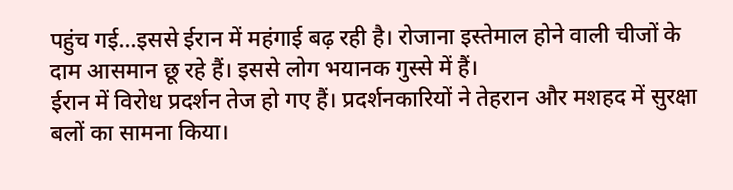पहुंच गई…इससे ईरान में महंगाई बढ़ रही है। रोजाना इस्तेमाल होने वाली चीजों के दाम आसमान छू रहे हैं। इससे लोग भयानक गुस्से में हैं।
ईरान में विरोध प्रदर्शन तेज हो गए हैं। प्रदर्शनकारियों ने तेहरान और मशहद में सुरक्षा बलों का सामना किया।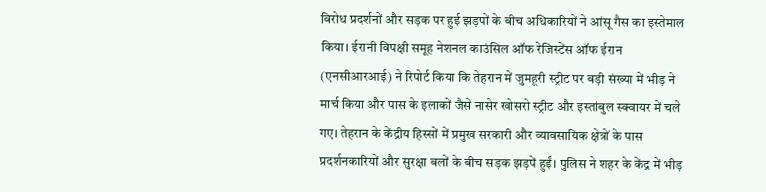विरोध प्रदर्शनों और सड़क पर हुई झड़पों के बीच अधिकारियों ने आंसू गैस का इस्तेमाल किया। ईरानी विपक्षी समूह नेशनल काउंसिल ऑफ रेजिस्टेंस ऑफ ईरान (एनसीआरआई) ने रिपोर्ट किया कि तेहरान में जुमहूरी स्ट्रीट पर बड़ी संख्या में भीड़ ने मार्च किया और पास के इलाकों जैसे नासेर खोसरो स्ट्रीट और इस्तांबुल स्क्वायर में चले गए। तेहरान के केंद्रीय हिस्सों में प्रमुख सरकारी और व्यावसायिक क्षेत्रों के पास प्रदर्शनकारियों और सुरक्षा बलों के बीच सड़क झड़पें हुईं। पुलिस ने शहर के केंद्र में भीड़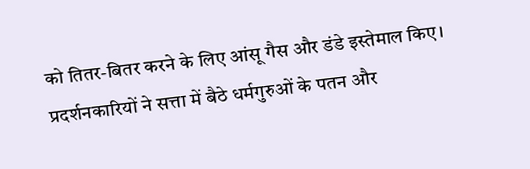को तितर-बितर करने के लिए आंसू गैस और डंडे इस्तेमाल किए।
प्रदर्शनकारियों ने सत्ता में बैठे धर्मगुरुओं के पतन और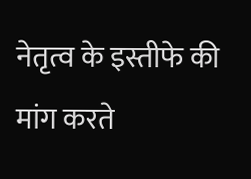नेतृत्व के इस्तीफे की मांग करते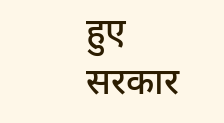हुए सरकार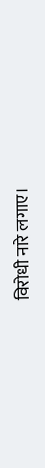विरोधी नारे लगाए।